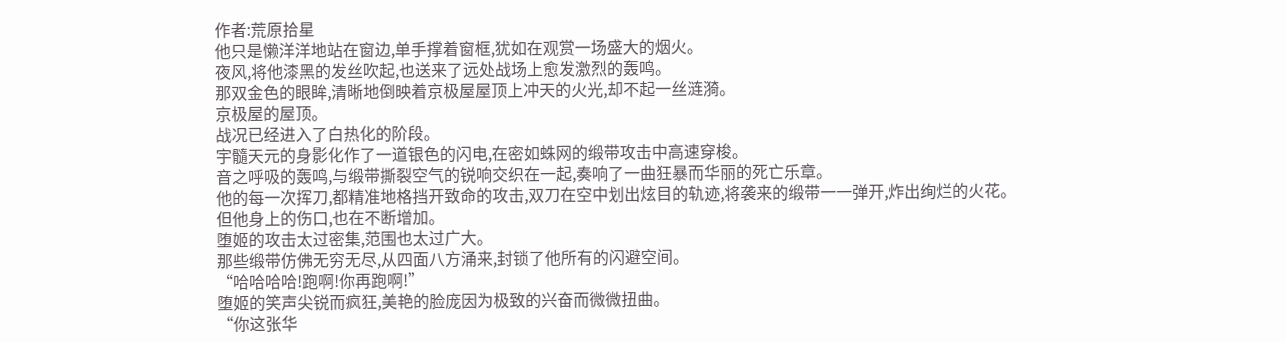作者:荒原拾星
他只是懒洋洋地站在窗边,单手撑着窗框,犹如在观赏一场盛大的烟火。
夜风,将他漆黑的发丝吹起,也送来了远处战场上愈发激烈的轰鸣。
那双金色的眼眸,清晰地倒映着京极屋屋顶上冲天的火光,却不起一丝涟漪。
京极屋的屋顶。
战况已经进入了白热化的阶段。
宇髓天元的身影化作了一道银色的闪电,在密如蛛网的缎带攻击中高速穿梭。
音之呼吸的轰鸣,与缎带撕裂空气的锐响交织在一起,奏响了一曲狂暴而华丽的死亡乐章。
他的每一次挥刀,都精准地格挡开致命的攻击,双刀在空中划出炫目的轨迹,将袭来的缎带一一弹开,炸出绚烂的火花。
但他身上的伤口,也在不断增加。
堕姬的攻击太过密集,范围也太过广大。
那些缎带仿佛无穷无尽,从四面八方涌来,封锁了他所有的闪避空间。
“哈哈哈哈!跑啊!你再跑啊!”
堕姬的笑声尖锐而疯狂,美艳的脸庞因为极致的兴奋而微微扭曲。
“你这张华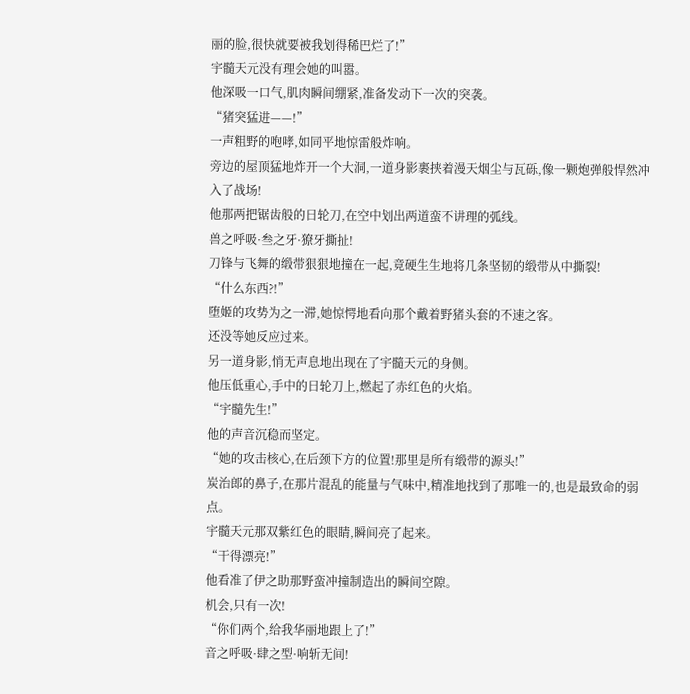丽的脸,很快就要被我划得稀巴烂了!”
宇髓天元没有理会她的叫嚣。
他深吸一口气,肌肉瞬间绷紧,准备发动下一次的突袭。
“猪突猛进——!”
一声粗野的咆哮,如同平地惊雷般炸响。
旁边的屋顶猛地炸开一个大洞,一道身影裹挟着漫天烟尘与瓦砾,像一颗炮弹般悍然冲入了战场!
他那两把锯齿般的日轮刀,在空中划出两道蛮不讲理的弧线。
兽之呼吸·叁之牙·獠牙撕扯!
刀锋与飞舞的缎带狠狠地撞在一起,竟硬生生地将几条坚韧的缎带从中撕裂!
“什么东西?!”
堕姬的攻势为之一滞,她惊愕地看向那个戴着野猪头套的不速之客。
还没等她反应过来。
另一道身影,悄无声息地出现在了宇髓天元的身侧。
他压低重心,手中的日轮刀上,燃起了赤红色的火焰。
“宇髓先生!”
他的声音沉稳而坚定。
“她的攻击核心,在后颈下方的位置!那里是所有缎带的源头!”
炭治郎的鼻子,在那片混乱的能量与气味中,精准地找到了那唯一的,也是最致命的弱点。
宇髓天元那双紫红色的眼睛,瞬间亮了起来。
“干得漂亮!”
他看准了伊之助那野蛮冲撞制造出的瞬间空隙。
机会,只有一次!
“你们两个,给我华丽地跟上了!”
音之呼吸·肆之型·响斩无间!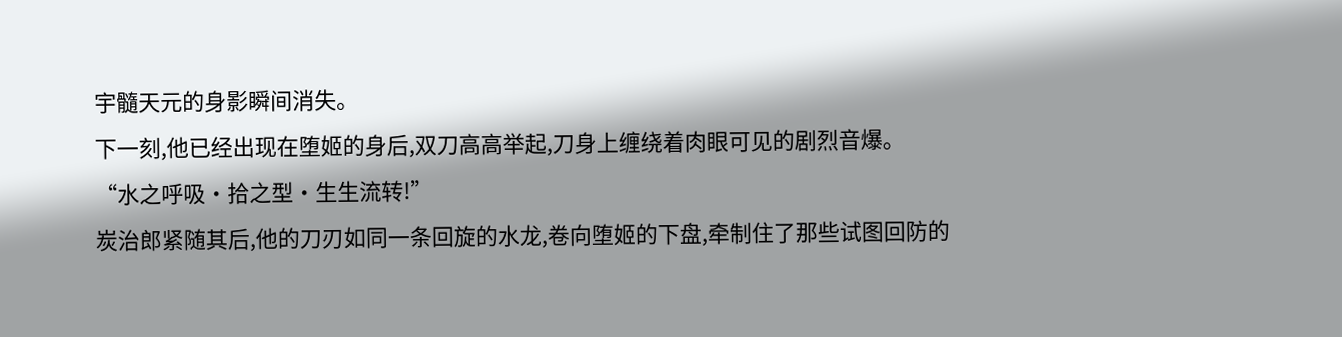宇髓天元的身影瞬间消失。
下一刻,他已经出现在堕姬的身后,双刀高高举起,刀身上缠绕着肉眼可见的剧烈音爆。
“水之呼吸·拾之型·生生流转!”
炭治郎紧随其后,他的刀刃如同一条回旋的水龙,卷向堕姬的下盘,牵制住了那些试图回防的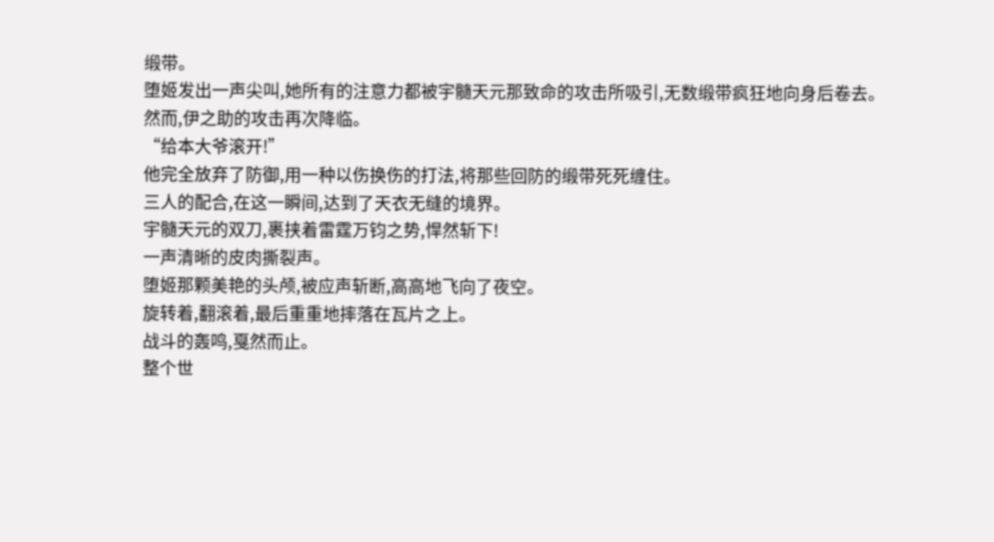缎带。
堕姬发出一声尖叫,她所有的注意力都被宇髓天元那致命的攻击所吸引,无数缎带疯狂地向身后卷去。
然而,伊之助的攻击再次降临。
“给本大爷滚开!”
他完全放弃了防御,用一种以伤换伤的打法,将那些回防的缎带死死缠住。
三人的配合,在这一瞬间,达到了天衣无缝的境界。
宇髓天元的双刀,裹挟着雷霆万钧之势,悍然斩下!
一声清晰的皮肉撕裂声。
堕姬那颗美艳的头颅,被应声斩断,高高地飞向了夜空。
旋转着,翻滚着,最后重重地摔落在瓦片之上。
战斗的轰鸣,戛然而止。
整个世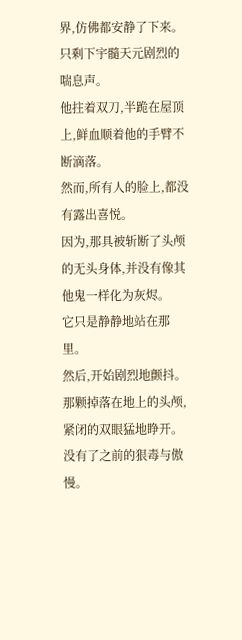界,仿佛都安静了下来。
只剩下宇髓天元剧烈的喘息声。
他拄着双刀,半跪在屋顶上,鲜血顺着他的手臂不断滴落。
然而,所有人的脸上,都没有露出喜悦。
因为,那具被斩断了头颅的无头身体,并没有像其他鬼一样化为灰烬。
它只是静静地站在那里。
然后,开始剧烈地颤抖。
那颗掉落在地上的头颅,紧闭的双眼猛地睁开。
没有了之前的狠毒与傲慢。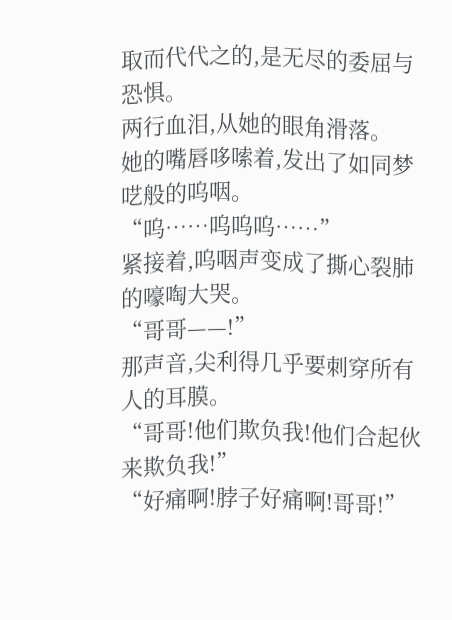取而代代之的,是无尽的委屈与恐惧。
两行血泪,从她的眼角滑落。
她的嘴唇哆嗦着,发出了如同梦呓般的呜咽。
“呜……呜呜呜……”
紧接着,呜咽声变成了撕心裂肺的嚎啕大哭。
“哥哥——!”
那声音,尖利得几乎要刺穿所有人的耳膜。
“哥哥!他们欺负我!他们合起伙来欺负我!”
“好痛啊!脖子好痛啊!哥哥!”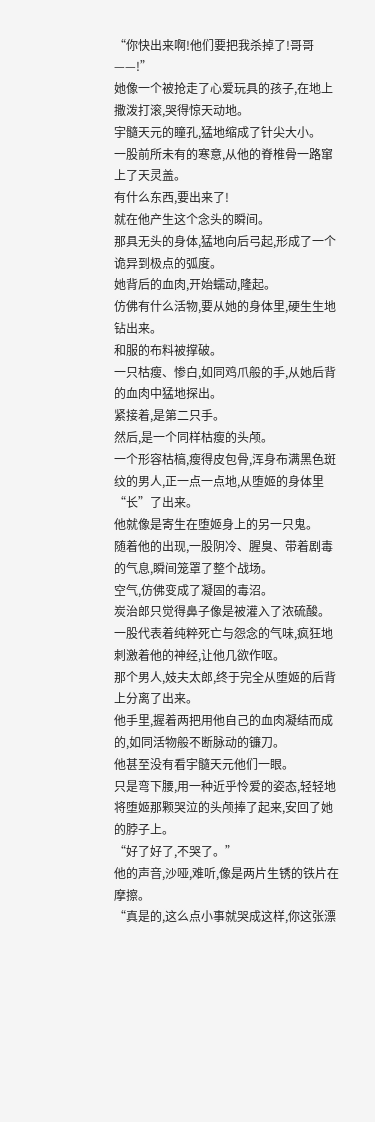“你快出来啊!他们要把我杀掉了!哥哥——!”
她像一个被抢走了心爱玩具的孩子,在地上撒泼打滚,哭得惊天动地。
宇髓天元的瞳孔,猛地缩成了针尖大小。
一股前所未有的寒意,从他的脊椎骨一路窜上了天灵盖。
有什么东西,要出来了!
就在他产生这个念头的瞬间。
那具无头的身体,猛地向后弓起,形成了一个诡异到极点的弧度。
她背后的血肉,开始蠕动,隆起。
仿佛有什么活物,要从她的身体里,硬生生地钻出来。
和服的布料被撑破。
一只枯瘦、惨白,如同鸡爪般的手,从她后背的血肉中猛地探出。
紧接着,是第二只手。
然后,是一个同样枯瘦的头颅。
一个形容枯槁,瘦得皮包骨,浑身布满黑色斑纹的男人,正一点一点地,从堕姬的身体里“长”了出来。
他就像是寄生在堕姬身上的另一只鬼。
随着他的出现,一股阴冷、腥臭、带着剧毒的气息,瞬间笼罩了整个战场。
空气,仿佛变成了凝固的毒沼。
炭治郎只觉得鼻子像是被灌入了浓硫酸。
一股代表着纯粹死亡与怨念的气味,疯狂地刺激着他的神经,让他几欲作呕。
那个男人,妓夫太郎,终于完全从堕姬的后背上分离了出来。
他手里,握着两把用他自己的血肉凝结而成的,如同活物般不断脉动的镰刀。
他甚至没有看宇髓天元他们一眼。
只是弯下腰,用一种近乎怜爱的姿态,轻轻地将堕姬那颗哭泣的头颅捧了起来,安回了她的脖子上。
“好了好了,不哭了。”
他的声音,沙哑,难听,像是两片生锈的铁片在摩擦。
“真是的,这么点小事就哭成这样,你这张漂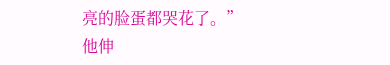亮的脸蛋都哭花了。”
他伸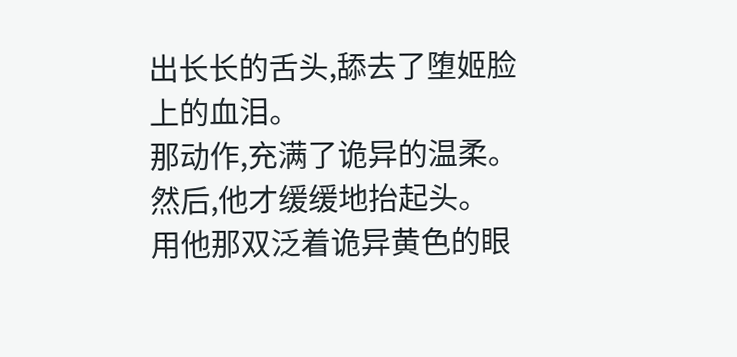出长长的舌头,舔去了堕姬脸上的血泪。
那动作,充满了诡异的温柔。
然后,他才缓缓地抬起头。
用他那双泛着诡异黄色的眼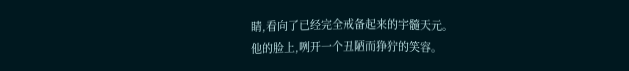睛,看向了已经完全戒备起来的宇髓天元。
他的脸上,咧开一个丑陋而狰狞的笑容。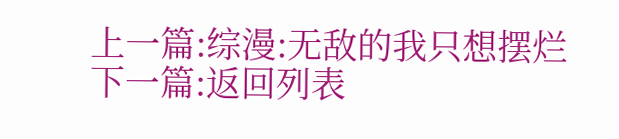上一篇:综漫:无敌的我只想摆烂
下一篇:返回列表